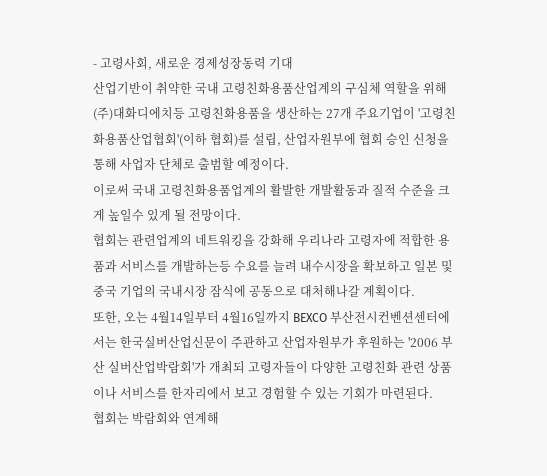- 고령사회, 새로운 경제성장동력 기대
산업기반이 취약한 국내 고령친화용품산업계의 구심체 역할을 위해 (주)대화디에치등 고령친화용품을 생산하는 27개 주요기업이 '고령친화용품산업협회'(이하 협회)를 설립, 산업자원부에 협회 승인 신청을 통해 사업자 단체로 출범할 예정이다.
이로써 국내 고령친화용품업계의 활발한 개발활동과 질적 수준을 크게 높일수 있게 될 전망이다.
협회는 관련업계의 네트워킹을 강화해 우리나라 고령자에 적합한 용품과 서비스를 개발하는등 수요를 늘려 내수시장을 확보하고 일본 및 중국 기업의 국내시장 잠식에 공동으로 대처해나갈 계획이다.
또한, 오는 4월14일부터 4월16일까지 BEXCO 부산전시컨벤션센터에서는 한국실버산업신문이 주관하고 산업자원부가 후원하는 '2006 부산 실버산업박람회'가 개최되 고령자들이 다양한 고령친화 관련 상품이나 서비스를 한자리에서 보고 경험할 수 있는 기회가 마련된다.
협회는 박람회와 연계해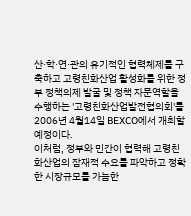산·학·연·관의 유기적인 협력체제를 구축하고 고령친화산업 활성화를 위한 정부 정책의제 발굴 및 정책 자문역할을 수행하는 '고령친화산업발전협의회'를 2006년 4월14일 BEXCO에서 개최할 예정이다.
이처럼, 정부와 민간이 협력해 고령친화산업의 잠재적 수요를 파악하고 정확한 시장규모를 가늠한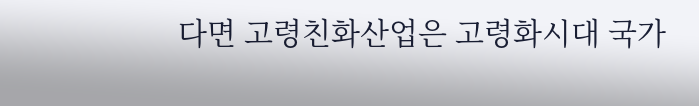다면 고령친화산업은 고령화시대 국가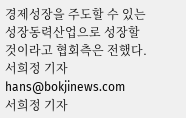경제성장을 주도할 수 있는 성장동력산업으로 성장할 것이라고 협회측은 전했다.
서희정 기자 hans@bokjinews.com
서희정 기자